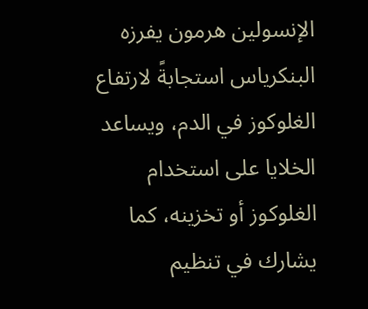الإنسولين هرمون يفرزه البنكرياس استجابةً لارتفاع الغلوكوز في الدم، ويساعد الخلايا على استخدام الغلوكوز أو تخزينه، كما يشارك في تنظيم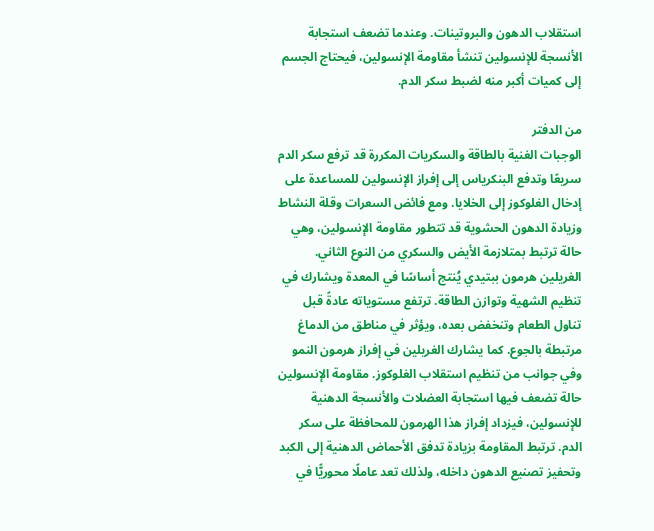استقلاب الدهون والبروتينات. وعندما تضعف استجابة الأنسجة للإنسولين تنشأ مقاومة الإنسولين، فيحتاج الجسم إلى كميات أكبر منه لضبط سكر الدم.

من الدفتر
الوجبات الغنية بالطاقة والسكريات المكررة قد ترفع سكر الدم سريعًا وتدفع البنكرياس إلى إفراز الإنسولين للمساعدة على إدخال الغلوكوز إلى الخلايا. ومع فائض السعرات وقلة النشاط وزيادة الدهون الحشوية قد تتطور مقاومة الإنسولين، وهي حالة ترتبط بمتلازمة الأيض والسكري من النوع الثاني. الغريلين هرمون ببتيدي يُنتج أساسًا في المعدة ويشارك في تنظيم الشهية وتوازن الطاقة. ترتفع مستوياته عادةً قبل تناول الطعام وتنخفض بعده، ويؤثر في مناطق من الدماغ مرتبطة بالجوع. كما يشارك الغريلين في إفراز هرمون النمو وفي جوانب من تنظيم استقلاب الغلوكوز. مقاومة الإنسولين حالة تضعف فيها استجابة العضلات والأنسجة الدهنية للإنسولين، فيزداد إفراز هذا الهرمون للمحافظة على سكر الدم. ترتبط المقاومة بزيادة تدفق الأحماض الدهنية إلى الكبد وتحفيز تصنيع الدهون داخله، ولذلك تعد عاملًا محوريًّا في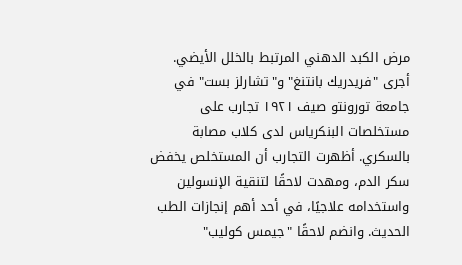مرض الكبد الدهني المرتبط بالخلل الأيضي. أجرى "فريدريك بانتنغ" و"تشارلز بست" في جامعة تورونتو صيف ١٩٢١ تجارب على مستخلصات البنكرياس لدى كلاب مصابة بالسكري. أظهرت التجارب أن المستخلص يخفض سكر الدم، ومهدت لاحقًا لتنقية الإنسولين واستخدامه علاجيًا، في أحد أهم إنجازات الطب الحديث. وانضم لاحقًا "جيمس كوليب"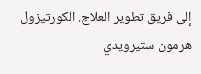إلى فريق تطوير العلاج. الكورتيزول هرمون ستيرويدي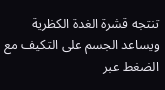تنتجه قشرة الغدة الكظرية ويساعد الجسم على التكيف مع الضغط عبر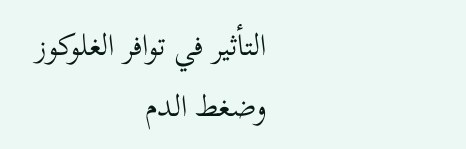التأثير في توافر الغلوكوز وضغط الدم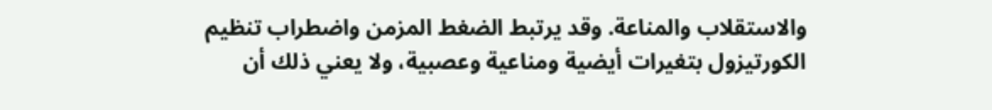والاستقلاب والمناعة. وقد يرتبط الضغط المزمن واضطراب تنظيم الكورتيزول بتغيرات أيضية ومناعية وعصبية، ولا يعني ذلك أن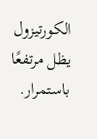الكورتيزول يظل مرتفعًا باستمرار.